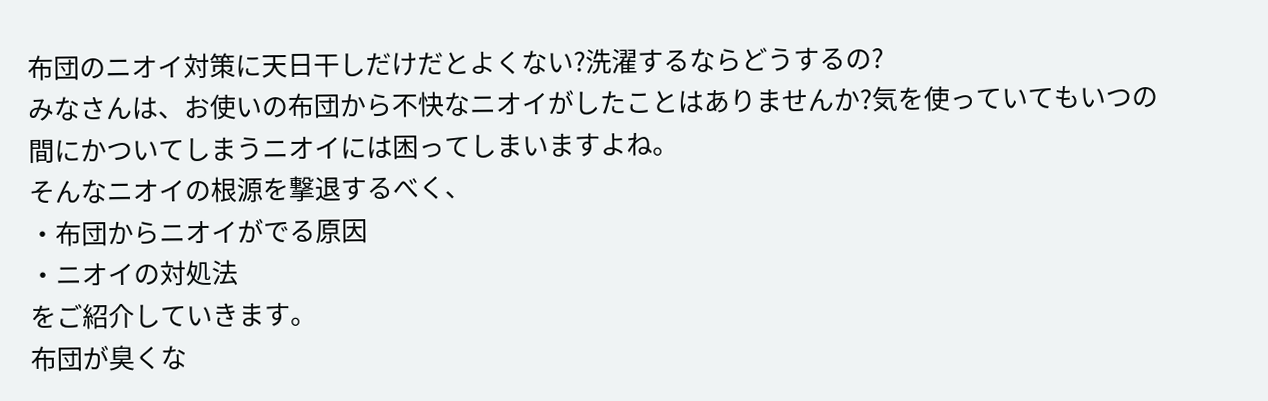布団のニオイ対策に天日干しだけだとよくない?洗濯するならどうするの?
みなさんは、お使いの布団から不快なニオイがしたことはありませんか?気を使っていてもいつの間にかついてしまうニオイには困ってしまいますよね。
そんなニオイの根源を撃退するべく、
・布団からニオイがでる原因
・ニオイの対処法
をご紹介していきます。
布団が臭くな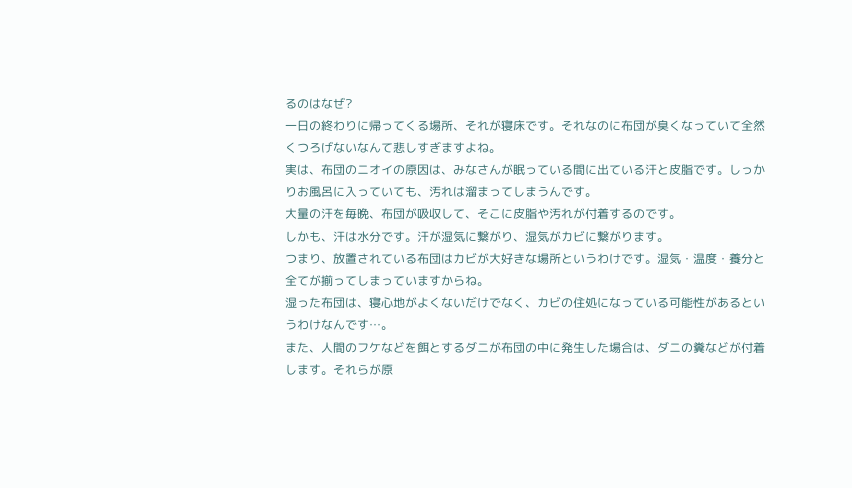るのはなぜ?
一日の終わりに帰ってくる場所、それが寝床です。それなのに布団が臭くなっていて全然くつろげないなんて悲しすぎますよね。
実は、布団のニオイの原因は、みなさんが眠っている間に出ている汗と皮脂です。しっかりお風呂に入っていても、汚れは溜まってしまうんです。
大量の汗を毎晩、布団が吸収して、そこに皮脂や汚れが付着するのです。
しかも、汗は水分です。汗が湿気に繋がり、湿気がカビに繋がります。
つまり、放置されている布団はカビが大好きな場所というわけです。湿気・温度・養分と全てが揃ってしまっていますからね。
湿った布団は、寝心地がよくないだけでなく、カビの住処になっている可能性があるというわけなんです…。
また、人間のフケなどを餌とするダニが布団の中に発生した場合は、ダニの糞などが付着します。それらが原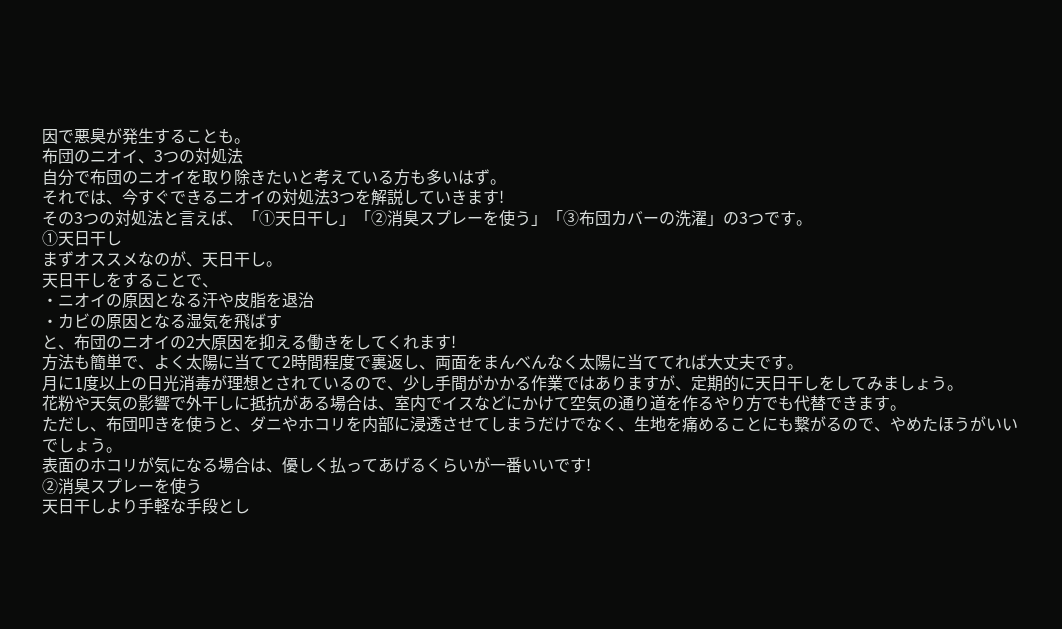因で悪臭が発生することも。
布団のニオイ、3つの対処法
自分で布団のニオイを取り除きたいと考えている方も多いはず。
それでは、今すぐできるニオイの対処法3つを解説していきます!
その3つの対処法と言えば、「①天日干し」「②消臭スプレーを使う」「③布団カバーの洗濯」の3つです。
①天日干し
まずオススメなのが、天日干し。
天日干しをすることで、
・ニオイの原因となる汗や皮脂を退治
・カビの原因となる湿気を飛ばす
と、布団のニオイの2大原因を抑える働きをしてくれます!
方法も簡単で、よく太陽に当てて2時間程度で裏返し、両面をまんべんなく太陽に当ててれば大丈夫です。
月に1度以上の日光消毒が理想とされているので、少し手間がかかる作業ではありますが、定期的に天日干しをしてみましょう。
花粉や天気の影響で外干しに抵抗がある場合は、室内でイスなどにかけて空気の通り道を作るやり方でも代替できます。
ただし、布団叩きを使うと、ダニやホコリを内部に浸透させてしまうだけでなく、生地を痛めることにも繋がるので、やめたほうがいいでしょう。
表面のホコリが気になる場合は、優しく払ってあげるくらいが一番いいです!
②消臭スプレーを使う
天日干しより手軽な手段とし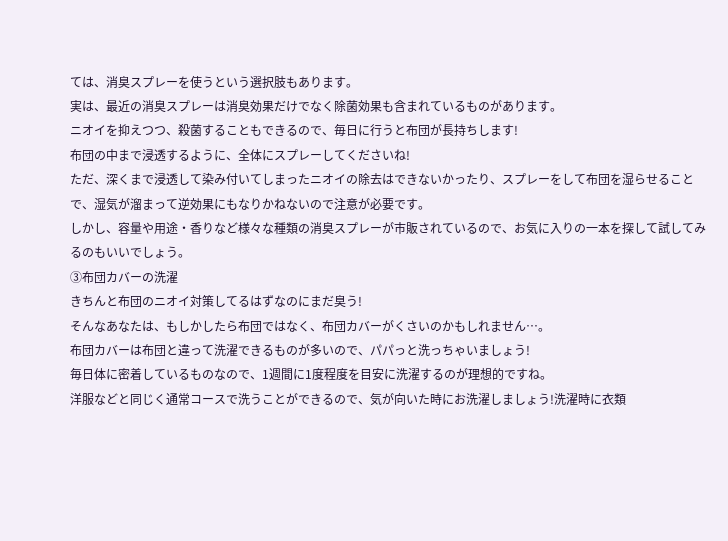ては、消臭スプレーを使うという選択肢もあります。
実は、最近の消臭スプレーは消臭効果だけでなく除菌効果も含まれているものがあります。
ニオイを抑えつつ、殺菌することもできるので、毎日に行うと布団が長持ちします!
布団の中まで浸透するように、全体にスプレーしてくださいね!
ただ、深くまで浸透して染み付いてしまったニオイの除去はできないかったり、スプレーをして布団を湿らせることで、湿気が溜まって逆効果にもなりかねないので注意が必要です。
しかし、容量や用途・香りなど様々な種類の消臭スプレーが市販されているので、お気に入りの一本を探して試してみるのもいいでしょう。
③布団カバーの洗濯
きちんと布団のニオイ対策してるはずなのにまだ臭う!
そんなあなたは、もしかしたら布団ではなく、布団カバーがくさいのかもしれません…。
布団カバーは布団と違って洗濯できるものが多いので、パパっと洗っちゃいましょう!
毎日体に密着しているものなので、1週間に1度程度を目安に洗濯するのが理想的ですね。
洋服などと同じく通常コースで洗うことができるので、気が向いた時にお洗濯しましょう!洗濯時に衣類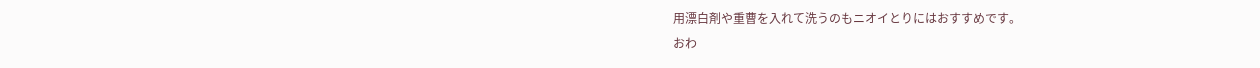用漂白剤や重曹を入れて洗うのもニオイとりにはおすすめです。
おわ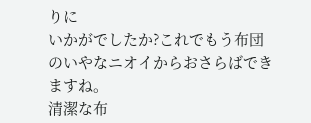りに
いかがでしたか?これでもう布団のいやなニオイからおさらばできますね。
清潔な布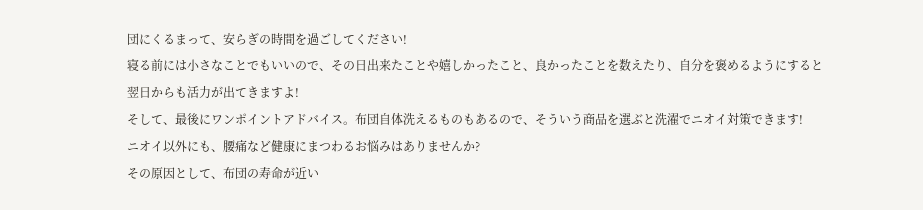団にくるまって、安らぎの時間を過ごしてください!
寝る前には小さなことでもいいので、その日出来たことや嬉しかったこと、良かったことを数えたり、自分を褒めるようにすると翌日からも活力が出てきますよ!
そして、最後にワンポイントアドバイス。布団自体洗えるものもあるので、そういう商品を選ぶと洗濯でニオイ対策できます!
ニオイ以外にも、腰痛など健康にまつわるお悩みはありませんか?
その原因として、布団の寿命が近い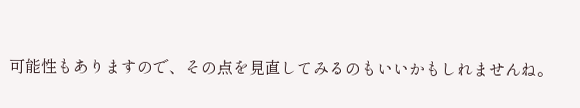可能性もありますので、その点を見直してみるのもいいかもしれませんね。